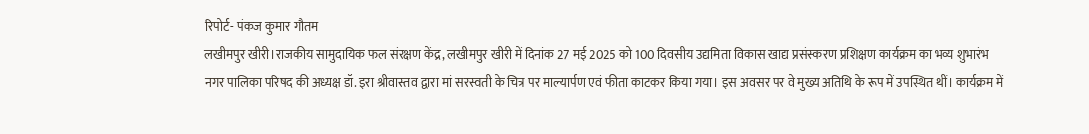रिपोर्ट- पंकज कुमार गौतम
लखीमपुर खीरी।राजकीय सामुदायिक फल संरक्षण केंद्र, लखीमपुर खीरी में दिनांक 27 मई 2025 को 100 दिवसीय उद्यमिता विकास खाद्य प्रसंस्करण प्रशिक्षण कार्यक्रम का भव्य शुभारंभ नगर पालिका परिषद की अध्यक्ष डॉ. इरा श्रीवास्तव द्वारा मां सरस्वती के चित्र पर माल्यार्पण एवं फीता काटकर किया गया। इस अवसर पर वे मुख्य अतिथि के रूप में उपस्थित थीं। कार्यक्रम में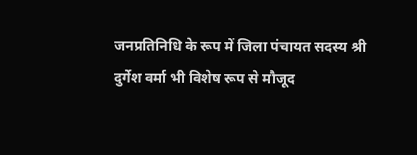जनप्रतिनिधि के रूप में जिला पंचायत सदस्य श्री दुर्गेश वर्मा भी विशेष रूप से मौजूद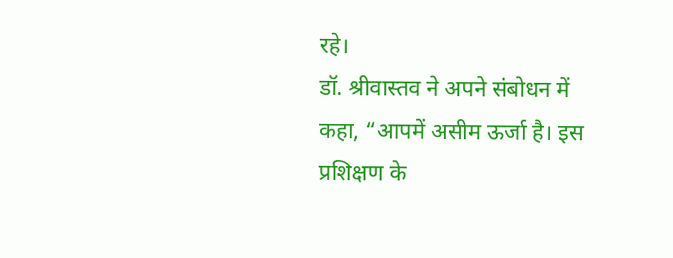रहे।
डॉ. श्रीवास्तव ने अपने संबोधन में कहा, “आपमें असीम ऊर्जा है। इस प्रशिक्षण के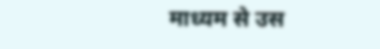माध्यम से उस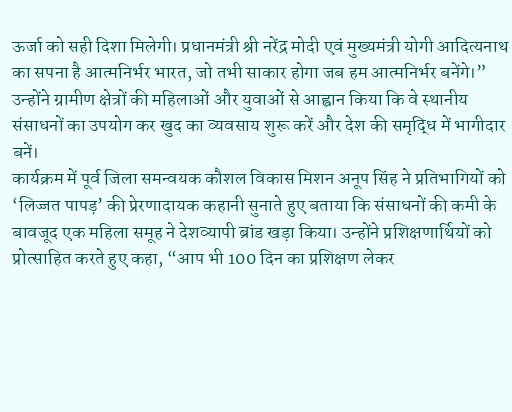ऊर्जा को सही दिशा मिलेगी। प्रधानमंत्री श्री नरेंद्र मोदी एवं मुख्यमंत्री योगी आदित्यनाथ का सपना है आत्मनिर्भर भारत, जो तभी साकार होगा जब हम आत्मनिर्भर बनेंगे।” उन्होंने ग्रामीण क्षेत्रों की महिलाओं और युवाओं से आह्वान किया कि वे स्थानीय संसाधनों का उपयोग कर खुद का व्यवसाय शुरू करें और देश की समृद्धि में भागीदार बनें।
कार्यक्रम में पूर्व जिला समन्वयक कौशल विकास मिशन अनूप सिंह ने प्रतिभागियों को ‘लिज्जत पापड़’ की प्रेरणादायक कहानी सुनाते हुए बताया कि संसाधनों की कमी के बावजूद एक महिला समूह ने देशव्यापी ब्रांड खड़ा किया। उन्होंने प्रशिक्षणार्थियों को प्रोत्साहित करते हुए कहा, “आप भी 100 दिन का प्रशिक्षण लेकर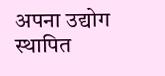अपना उद्योग स्थापित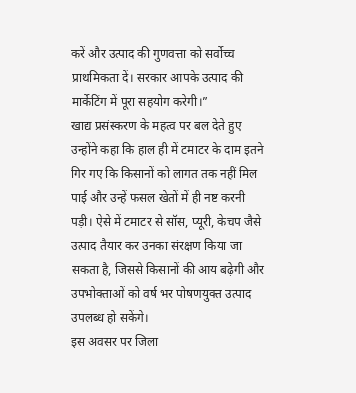करें और उत्पाद की गुणवत्ता को सर्वोच्च प्राथमिकता दें। सरकार आपके उत्पाद की मार्केटिंग में पूरा सहयोग करेगी।”
खाद्य प्रसंस्करण के महत्व पर बल देते हुए उन्होंने कहा कि हाल ही में टमाटर के दाम इतने गिर गए कि किसानों को लागत तक नहीं मिल पाई और उन्हें फसल खेतों में ही नष्ट करनी पड़ी। ऐसे में टमाटर से सॉस, प्यूरी, केचप जैसे उत्पाद तैयार कर उनका संरक्षण किया जा सकता है, जिससे किसानों की आय बढ़ेगी और उपभोक्ताओं को वर्ष भर पोषणयुक्त उत्पाद उपलब्ध हो सकेंगे।
इस अवसर पर जिला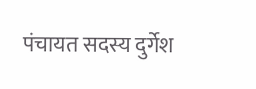पंचायत सदस्य दुर्गेश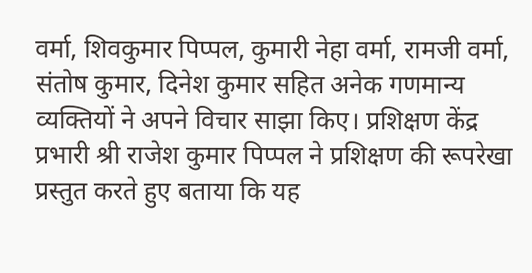वर्मा, शिवकुमार पिप्पल, कुमारी नेहा वर्मा, रामजी वर्मा, संतोष कुमार, दिनेश कुमार सहित अनेक गणमान्य व्यक्तियों ने अपने विचार साझा किए। प्रशिक्षण केंद्र प्रभारी श्री राजेश कुमार पिप्पल ने प्रशिक्षण की रूपरेखा प्रस्तुत करते हुए बताया कि यह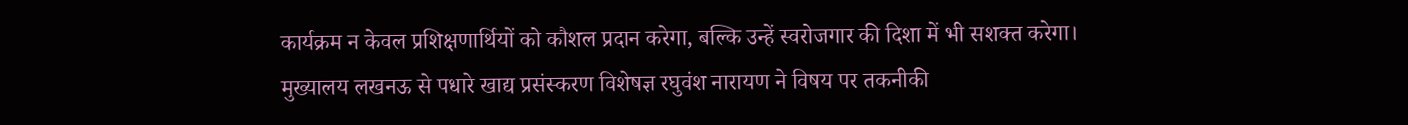कार्यक्रम न केवल प्रशिक्षणार्थियों को कौशल प्रदान करेगा, बल्कि उन्हें स्वरोजगार की दिशा में भी सशक्त करेगा।
मुख्यालय लखनऊ से पधारे खाद्य प्रसंस्करण विशेषज्ञ रघुवंश नारायण ने विषय पर तकनीकी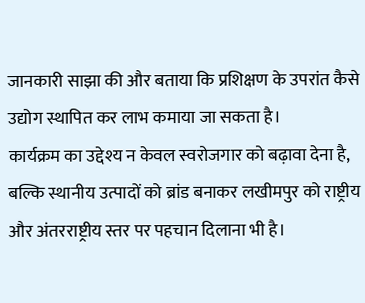जानकारी साझा की और बताया कि प्रशिक्षण के उपरांत कैसे उद्योग स्थापित कर लाभ कमाया जा सकता है।
कार्यक्रम का उद्देश्य न केवल स्वरोजगार को बढ़ावा देना है, बल्कि स्थानीय उत्पादों को ब्रांड बनाकर लखीमपुर को राष्ट्रीय और अंतरराष्ट्रीय स्तर पर पहचान दिलाना भी है।